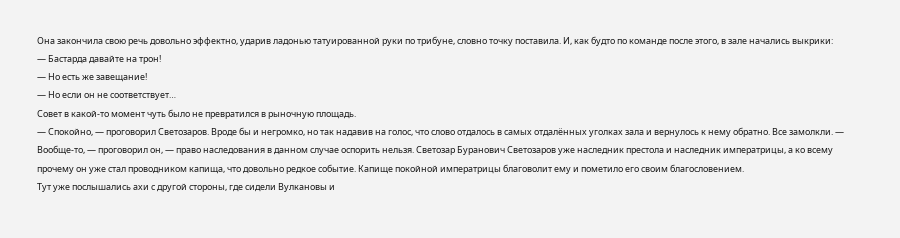Она закончила свою речь довольно эффектно, ударив ладонью татуированной руки по трибуне, словно точку поставила. И, как будто по команде после этого, в зале начались выкрики:
— Бастарда давайте на трон!
— Но есть же завещание!
— Но если он не соответствует…
Совет в какой-то момент чуть было не превратился в рыночную площадь.
— Спокойно, — проговорил Светозаров. Вроде бы и негромко, но так надавив на голос, что слово отдалось в самых отдалённых уголках зала и вернулось к нему обратно. Все замолкли. — Вообще-то, — проговорил он, — право наследования в данном случае оспорить нельзя. Светозар Буранович Светозаров уже наследник престола и наследник императрицы, а ко всему прочему он уже стал проводником капища, что довольно редкое событие. Капище покойной императрицы благоволит ему и пометило его своим благословением.
Тут уже послышались ахи с другой стороны, где сидели Вулкановы и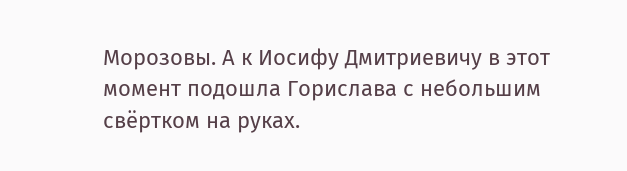Морозовы. А к Иосифу Дмитриевичу в этот момент подошла Горислава с небольшим свёртком на руках.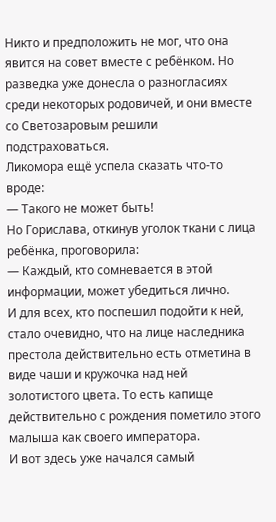Никто и предположить не мог, что она явится на совет вместе с ребёнком. Но разведка уже донесла о разногласиях среди некоторых родовичей, и они вместе со Светозаровым решили подстраховаться.
Ликомора ещё успела сказать что-то вроде:
— Такого не может быть!
Но Горислава, откинув уголок ткани с лица ребёнка, проговорила:
— Каждый, кто сомневается в этой информации, может убедиться лично.
И для всех, кто поспешил подойти к ней, стало очевидно, что на лице наследника престола действительно есть отметина в виде чаши и кружочка над ней золотистого цвета. То есть капище действительно с рождения пометило этого малыша как своего императора.
И вот здесь уже начался самый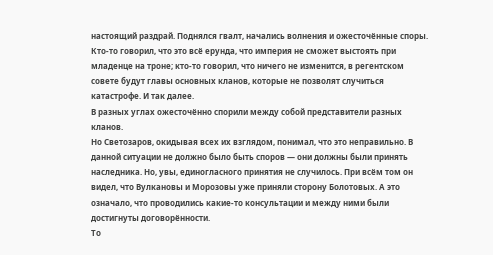настоящий раздрай. Поднялся гвалт, начались волнения и ожесточённые споры. Кто-то говорил, что это всё ерунда, что империя не сможет выстоять при младенце на троне; кто-то говорил, что ничего не изменится, в регентском совете будут главы основных кланов, которые не позволят случиться катастрофе. И так далее.
В разных углах ожесточённо спорили между собой представители разных кланов.
Но Светозаров, окидывая всех их взглядом, понимал, что это неправильно. В данной ситуации не должно было быть споров — они должны были принять наследника. Но, увы, единогласного принятия не случилось. При всём том он видел, что Вулкановы и Морозовы уже приняли сторону Болотовых. А это означало, что проводились какие-то консультации и между ними были достигнуты договорённости.
То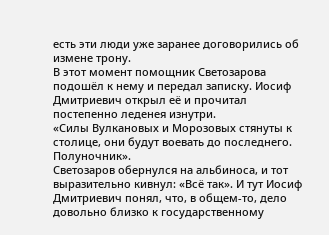есть эти люди уже заранее договорились об измене трону.
В этот момент помощник Светозарова подошёл к нему и передал записку. Иосиф Дмитриевич открыл её и прочитал постепенно леденея изнутри.
«Силы Вулкановых и Морозовых стянуты к столице, они будут воевать до последнего. Полуночник».
Светозаров обернулся на альбиноса, и тот выразительно кивнул: «Всё так». И тут Иосиф Дмитриевич понял, что, в общем-то, дело довольно близко к государственному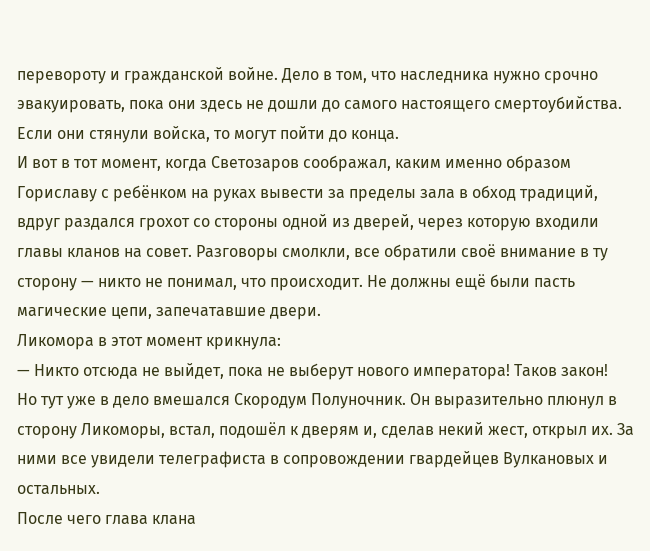перевороту и гражданской войне. Дело в том, что наследника нужно срочно эвакуировать, пока они здесь не дошли до самого настоящего смертоубийства. Если они стянули войска, то могут пойти до конца.
И вот в тот момент, когда Светозаров соображал, каким именно образом Гориславу с ребёнком на руках вывести за пределы зала в обход традиций, вдруг раздался грохот со стороны одной из дверей, через которую входили главы кланов на совет. Разговоры смолкли, все обратили своё внимание в ту сторону — никто не понимал, что происходит. Не должны ещё были пасть магические цепи, запечатавшие двери.
Ликомора в этот момент крикнула:
— Никто отсюда не выйдет, пока не выберут нового императора! Таков закон!
Но тут уже в дело вмешался Скородум Полуночник. Он выразительно плюнул в сторону Ликоморы, встал, подошёл к дверям и, сделав некий жест, открыл их. За ними все увидели телеграфиста в сопровождении гвардейцев Вулкановых и остальных.
После чего глава клана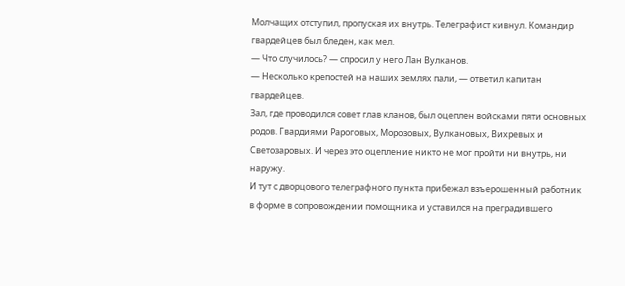Молчащих отступил, пропуская их внутрь. Телеграфист кивнул. Командир гвардейцев был бледен, как мел.
— Что случилось? — спросил у него Лан Вулканов.
— Несколько крепостей на наших землях пали, — ответил капитан гвардейцев.
Зал, где проводился совет глав кланов, был оцеплен войсками пяти основных родов. Гвардиями Рароговых, Морозовых, Вулкановых, Вихревых и Светозаровых. И через это оцепление никто не мог пройти ни внутрь, ни наружу.
И тут с дворцового телеграфного пункта прибежал взъерошенный работник в форме в сопровождении помощника и уставился на преградившего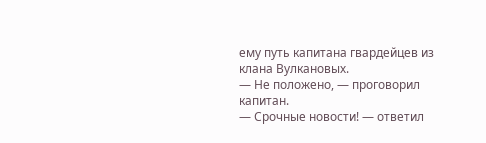ему путь капитана гвардейцев из клана Вулкановых.
— Не положено, — проговорил капитан.
— Срочные новости! — ответил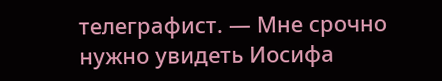телеграфист. — Мне срочно нужно увидеть Иосифа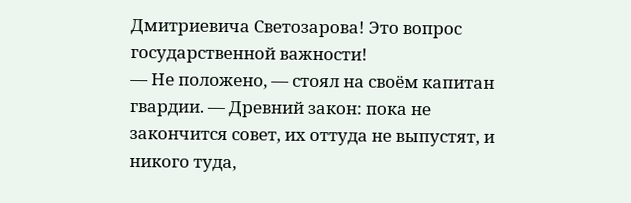Дмитриевича Светозарова! Это вопрос государственной важности!
— Не положено, — стоял на своём капитан гвардии. — Древний закон: пока не закончится совет, их оттуда не выпустят, и никого туда,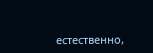естественно,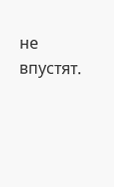не впустят.